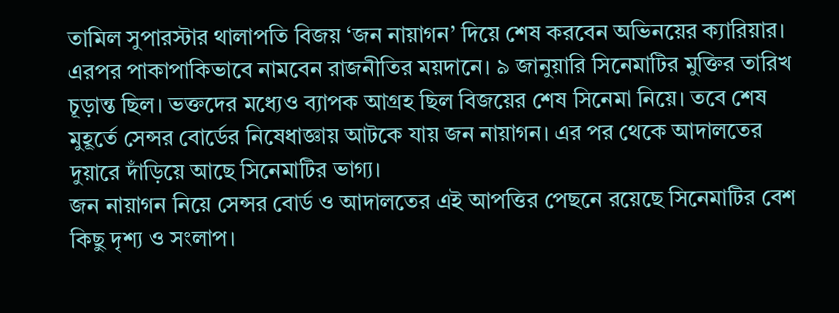তামিল সুপারস্টার থালাপতি বিজয় ‘জন নায়াগন’ দিয়ে শেষ করবেন অভিনয়ের ক্যারিয়ার। এরপর পাকাপাকিভাবে নামবেন রাজনীতির ময়দানে। ৯ জানুয়ারি সিনেমাটির মুক্তির তারিখ চূড়ান্ত ছিল। ভক্তদের মধ্যেও ব্যাপক আগ্রহ ছিল বিজয়ের শেষ সিনেমা নিয়ে। তবে শেষ মুহূর্তে সেন্সর বোর্ডের নিষেধাজ্ঞায় আটকে যায় জন নায়াগন। এর পর থেকে আদালতের দুয়ারে দাঁড়িয়ে আছে সিনেমাটির ভাগ্য।
জন নায়াগন নিয়ে সেন্সর বোর্ড ও আদালতের এই আপত্তির পেছনে রয়েছে সিনেমাটির বেশ কিছু দৃশ্য ও সংলাপ।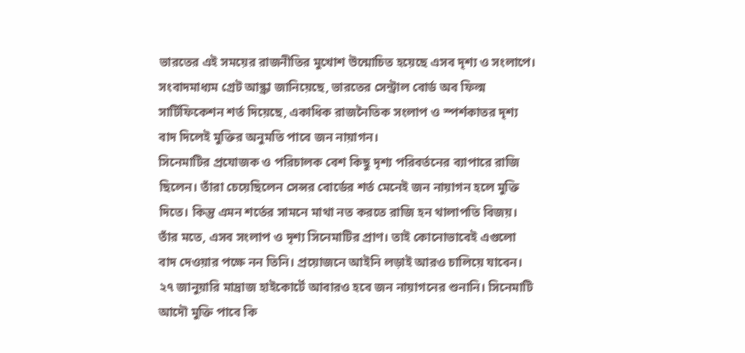ভারতের এই সময়ের রাজনীতির মুখোশ উন্মোচিত হয়েছে এসব দৃশ্য ও সংলাপে। সংবাদমাধ্যম গ্রেট আন্ধ্রা জানিয়েছে, ভারতের সেন্ট্রাল বোর্ড অব ফিল্ম সার্টিফিকেশন শর্ত দিয়েছে, একাধিক রাজনৈতিক সংলাপ ও স্পর্শকাতর দৃশ্য বাদ দিলেই মুক্তির অনুমতি পাবে জন নায়াগন।
সিনেমাটির প্রযোজক ও পরিচালক বেশ কিছু দৃশ্য পরিবর্তনের ব্যাপারে রাজি ছিলেন। তাঁরা চেয়েছিলেন সেন্সর বোর্ডের শর্ত মেনেই জন নায়াগন হলে মুক্তি দিতে। কিন্তু এমন শর্তের সামনে মাথা নত করতে রাজি হন থালাপতি বিজয়। তাঁর মতে, এসব সংলাপ ও দৃশ্য সিনেমাটির প্রাণ। তাই কোনোভাবেই এগুলো বাদ দেওয়ার পক্ষে নন তিনি। প্রয়োজনে আইনি লড়াই আরও চালিয়ে যাবেন। ২৭ জানুয়ারি মাদ্রাজ হাইকোর্টে আবারও হবে জন নায়াগনের শুনানি। সিনেমাটি আদৌ মুক্তি পাবে কি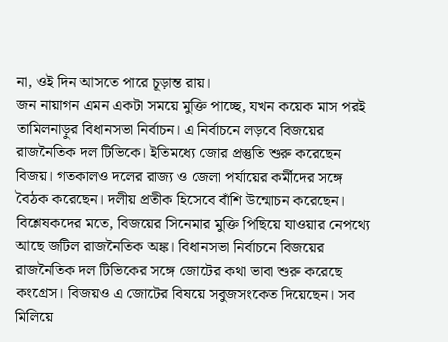না, ওই দিন আসতে পারে চূড়ান্ত রায়।
জন নায়াগন এমন একটা সময়ে মুক্তি পাচ্ছে, যখন কয়েক মাস পরই তামিলনাড়ুর বিধানসভা নির্বাচন। এ নির্বাচনে লড়বে বিজয়ের রাজনৈতিক দল টিভিকে। ইতিমধ্যে জোর প্রস্তুতি শুরু করেছেন বিজয়। গতকালও দলের রাজ্য ও জেলা পর্যায়ের কর্মীদের সঙ্গে বৈঠক করেছেন। দলীয় প্রতীক হিসেবে বাঁশি উন্মোচন করেছেন।
বিশ্লেষকদের মতে, বিজয়ের সিনেমার মুক্তি পিছিয়ে যাওয়ার নেপথ্যে আছে জটিল রাজনৈতিক অঙ্ক। বিধানসভা নির্বাচনে বিজয়ের রাজনৈতিক দল টিভিকের সঙ্গে জোটের কথা ভাবা শুরু করেছে কংগ্রেস। বিজয়ও এ জোটের বিষয়ে সবুজসংকেত দিয়েছেন। সব মিলিয়ে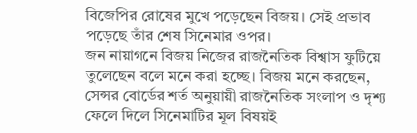বিজেপির রোষের মুখে পড়েছেন বিজয়। সেই প্রভাব পড়েছে তাঁর শেষ সিনেমার ওপর।
জন নায়াগনে বিজয় নিজের রাজনৈতিক বিশ্বাস ফুটিয়ে তুলেছেন বলে মনে করা হচ্ছে। বিজয় মনে করছেন, সেন্সর বোর্ডের শর্ত অনুয়ায়ী রাজনৈতিক সংলাপ ও দৃশ্য ফেলে দিলে সিনেমাটির মূল বিষয়ই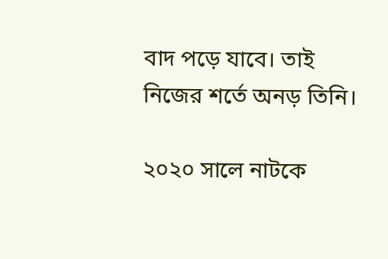বাদ পড়ে যাবে। তাই নিজের শর্তে অনড় তিনি।

২০২০ সালে নাটকে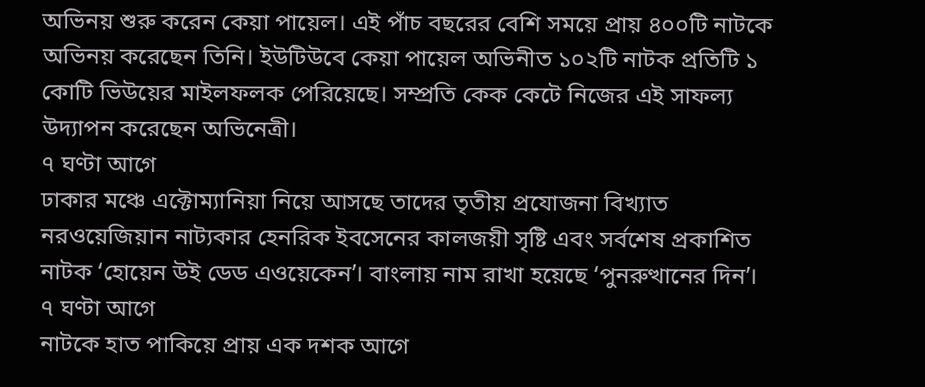অভিনয় শুরু করেন কেয়া পায়েল। এই পাঁচ বছরের বেশি সময়ে প্রায় ৪০০টি নাটকে অভিনয় করেছেন তিনি। ইউটিউবে কেয়া পায়েল অভিনীত ১০২টি নাটক প্রতিটি ১ কোটি ভিউয়ের মাইলফলক পেরিয়েছে। সম্প্রতি কেক কেটে নিজের এই সাফল্য উদ্যাপন করেছেন অভিনেত্রী।
৭ ঘণ্টা আগে
ঢাকার মঞ্চে এক্টোম্যানিয়া নিয়ে আসছে তাদের তৃতীয় প্রযোজনা বিখ্যাত নরওয়েজিয়ান নাট্যকার হেনরিক ইবসেনের কালজয়ী সৃষ্টি এবং সর্বশেষ প্রকাশিত নাটক ‘হোয়েন উই ডেড এওয়েকেন’। বাংলায় নাম রাখা হয়েছে ‘পুনরুত্থানের দিন’।
৭ ঘণ্টা আগে
নাটকে হাত পাকিয়ে প্রায় এক দশক আগে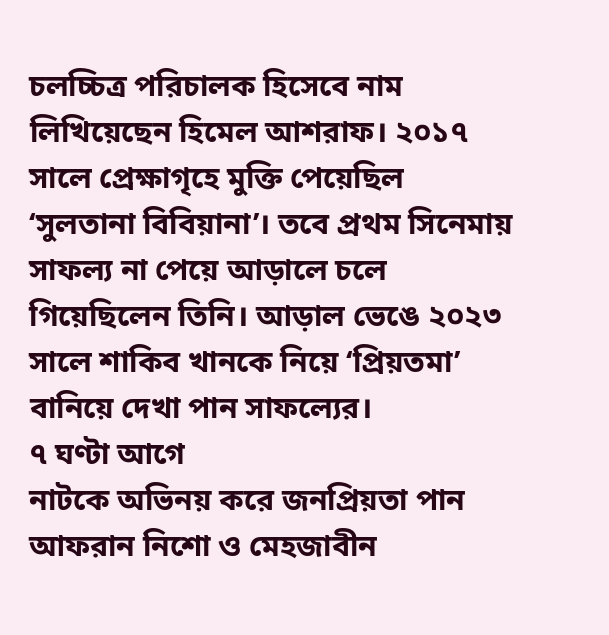চলচ্চিত্র পরিচালক হিসেবে নাম লিখিয়েছেন হিমেল আশরাফ। ২০১৭ সালে প্রেক্ষাগৃহে মুক্তি পেয়েছিল ‘সুলতানা বিবিয়ানা’। তবে প্রথম সিনেমায় সাফল্য না পেয়ে আড়ালে চলে গিয়েছিলেন তিনি। আড়াল ভেঙে ২০২৩ সালে শাকিব খানকে নিয়ে ‘প্রিয়তমা’ বানিয়ে দেখা পান সাফল্যের।
৭ ঘণ্টা আগে
নাটকে অভিনয় করে জনপ্রিয়তা পান আফরান নিশো ও মেহজাবীন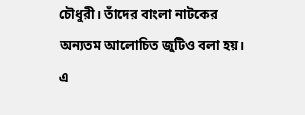চৌধুরী। তাঁদের বাংলা নাটকের অন্যতম আলোচিত জুটিও বলা হয়। এ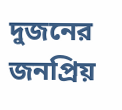দুজনের জনপ্রিয়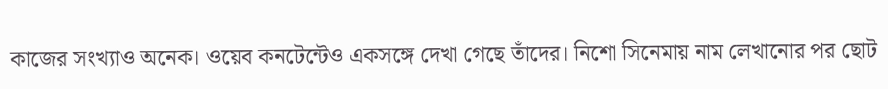কাজের সংখ্যাও অনেক। ওয়েব কনটেন্টেও একসঙ্গে দেখা গেছে তাঁদের। নিশো সিনেমায় নাম লেখানোর পর ছোট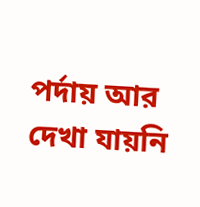পর্দায় আর দেখা যায়নি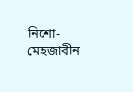নিশো-মেহজাবীন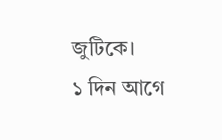জুটিকে।
১ দিন আগে